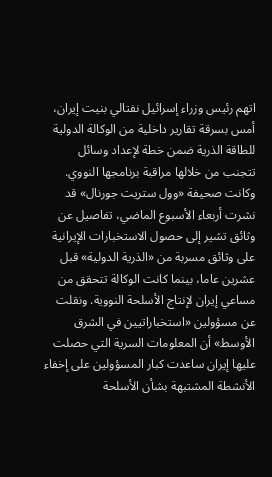اتهم رئيس وزراء إسرائيل نفتالي بنيت إيران، أمس بسرقة تقارير داخلية من الوكالة الدولية للطاقة الذرية ضمن خطة لإعداد وسائل تتجنب من خلالها مراقبة برنامجها النووي.
وكانت صحيفة «وول ستريت جورنال» قد نشرت أربعاء الأسبوع الماضي، تفاصيل عن وثائق تشير إلى حصول الاستخبارات الإيرانية على وثائق مسربة من «الذرية الدولية» قبل عشرين عاما، بينما كانت الوكالة تتحقق من مساعي إيران لإنتاج الأسلحة النووية. ونقلت عن مسؤولين «استخباراتيين في الشرق الأوسط» أن المعلومات السرية التي حصلت عليها إيران ساعدت كبار المسؤولين على إخفاء الأنشطة المشتبهة بشأن الأسلحة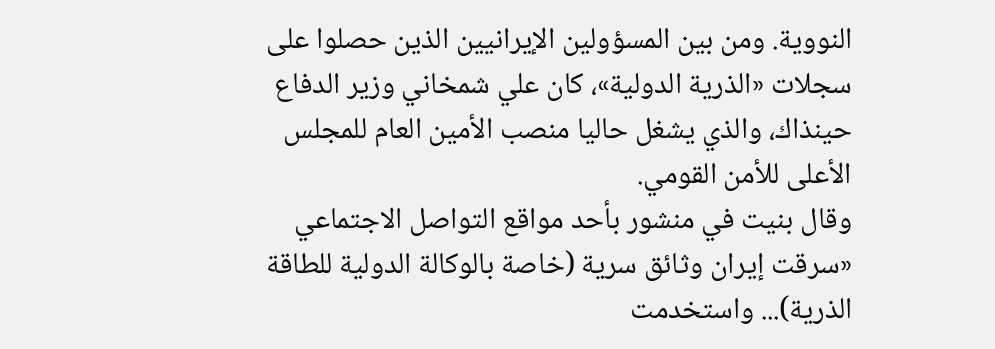النووية. ومن بين المسؤولين الإيرانيين الذين حصلوا على سجلات «الذرية الدولية»، كان علي شمخاني وزير الدفاع حينذاك، والذي يشغل حاليا منصب الأمين العام للمجلس الأعلى للأمن القومي.
وقال بنيت في منشور بأحد مواقع التواصل الاجتماعي «سرقت إيران وثائق سرية (خاصة بالوكالة الدولية للطاقة الذرية)... واستخدمت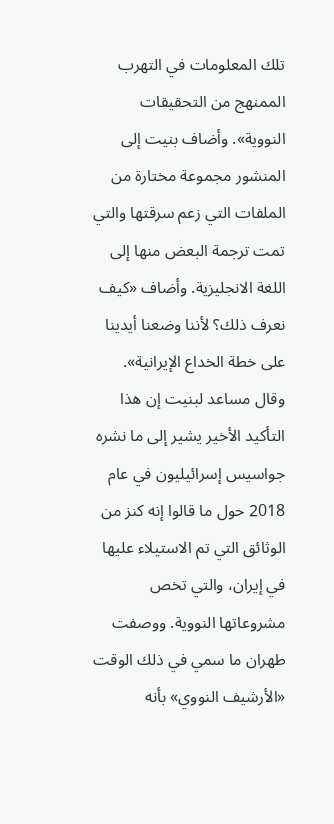تلك المعلومات في التهرب الممنهج من التحقيقات النووية». وأضاف بنيت إلى المنشور مجموعة مختارة من الملفات التي زعم سرقتها والتي تمت ترجمة البعض منها إلى اللغة الانجليزية. وأضاف «كيف نعرف ذلك؟ لأننا وضعنا أيدينا على خطة الخداع الإيرانية».
وقال مساعد لبنيت إن هذا التأكيد الأخير يشير إلى ما نشره جواسيس إسرائيليون في عام 2018 حول ما قالوا إنه كنز من الوثائق التي تم الاستيلاء عليها في إيران، والتي تخص مشروعاتها النووية. ووصفت طهران ما سمي في ذلك الوقت «الأرشيف النووي» بأنه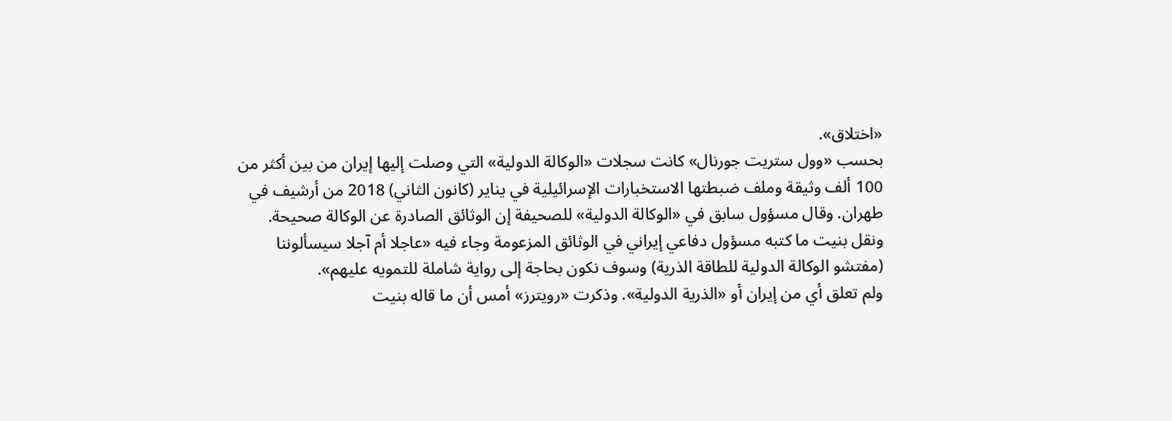«اختلاق».
بحسب «وول ستريت جورنال» كانت سجلات «الوكالة الدولية» التي وصلت إليها إيران من بين أكثر من 100 ألف وثيقة وملف ضبطتها الاستخبارات الإسرائيلية في يناير (كانون الثاني) 2018 من أرشيف في طهران. وقال مسؤول سابق في «الوكالة الدولية» للصحيفة إن الوثائق الصادرة عن الوكالة صحيحة.
ونقل بنيت ما كتبه مسؤول دفاعي إيراني في الوثائق المزعومة وجاء فيه «عاجلا أم آجلا سيسألوننا (مفتشو الوكالة الدولية للطاقة الذرية) وسوف نكون بحاجة إلى رواية شاملة للتمويه عليهم».
ولم تعلق أي من إيران أو «الذرية الدولية». وذكرت «رويترز» أمس أن ما قاله بنيت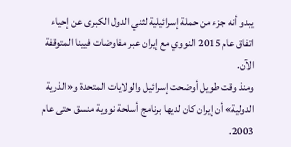يبدو أنه جزء من حملة إسرائيلية لثني الدول الكبرى عن إحياء اتفاق عام 2015 النووي مع إيران عبر مفاوضات فيينا المتوقفة الآن.
ومنذ وقت طويل أوضحت إسرائيل والولايات المتحدة و«الذرية الدولية» أن إيران كان لديها برنامج أسلحة نووية منسق حتى عام 2003.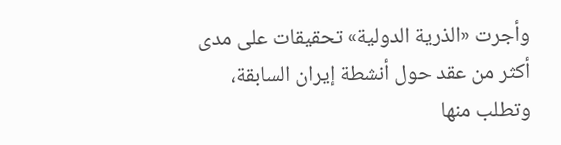وأجرت «الذرية الدولية» تحقيقات على مدى أكثر من عقد حول أنشطة إيران السابقة، وتطلب منها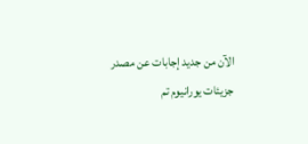الآن من جديد إجابات عن مصدر جزيئات يورانيوم تم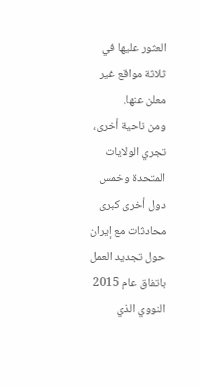العثور عليها في ثلاثة مواقع غير معلن عنها.
ومن ناحية أخرى، تجري الولايات المتحدة وخمس دول أخرى كبرى محادثات مع إيران حول تجديد العمل باتفاق عام 2015 النووي الذي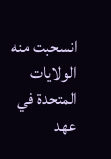انسحبت منه الولايات المتحدة في عهد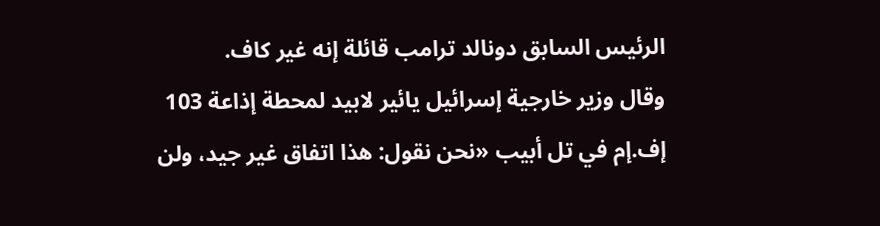الرئيس السابق دونالد ترامب قائلة إنه غير كاف.
وقال وزير خارجية إسرائيل يائير لابيد لمحطة إذاعة 103 إف.إم في تل أبيب «نحن نقول: هذا اتفاق غير جيد، ولن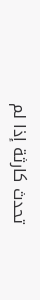تحدث كارثة إذا لم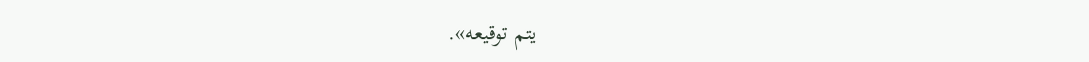يتم توقيعه».